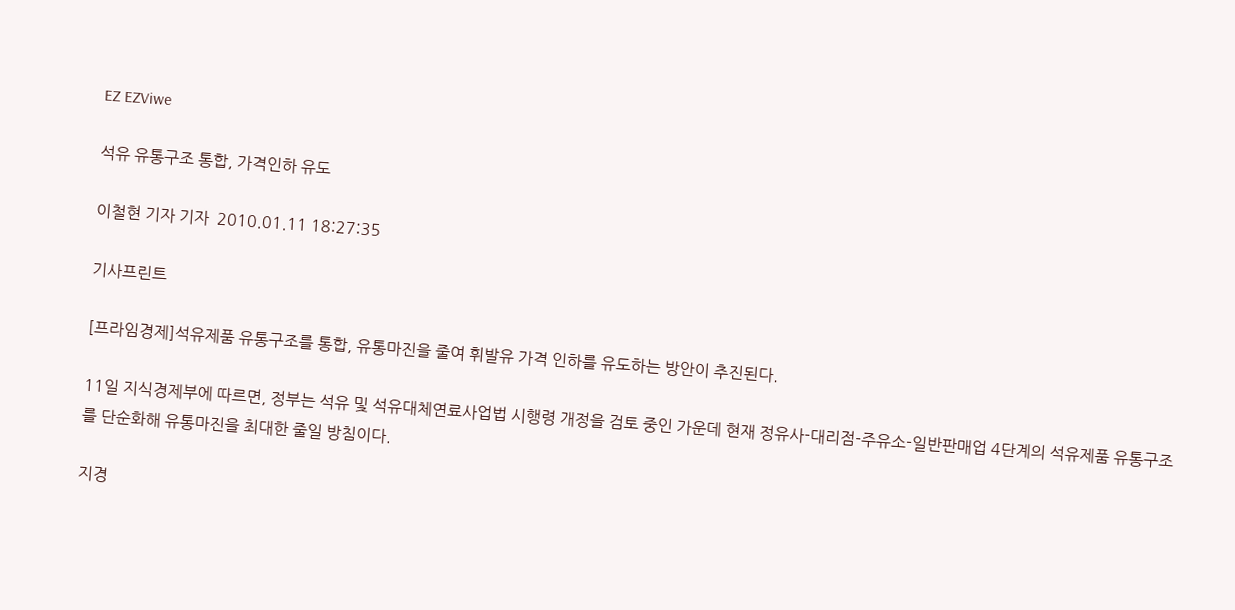EZ EZViwe

석유 유통구조 통합, 가격인하 유도

이철현 기자 기자  2010.01.11 18:27:35

기사프린트

[프라임경제]석유제품 유통구조를 통합, 유통마진을 줄여 휘발유 가격 인하를 유도하는 방안이 추진된다.

11일 지식경제부에 따르면, 정부는 석유 및 석유대체연료사업법 시행령 개정을 검토 중인 가운데 현재 정유사-대리점-주유소-일반판매업 4단계의 석유제품 유통구조를 단순화해 유통마진을 최대한 줄일 방침이다.

지경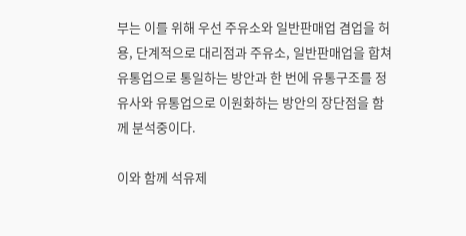부는 이를 위해 우선 주유소와 일반판매업 겸업을 허용, 단계적으로 대리점과 주유소, 일반판매업을 합쳐 유통업으로 통일하는 방안과 한 번에 유통구조를 정유사와 유통업으로 이원화하는 방안의 장단점을 함께 분석중이다.

이와 함께 석유제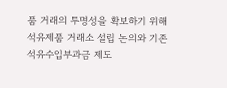품 거래의 투명성을 확보하기 위해 석유제품 거래소 설립 논의와 기존 석유수입부과금 제도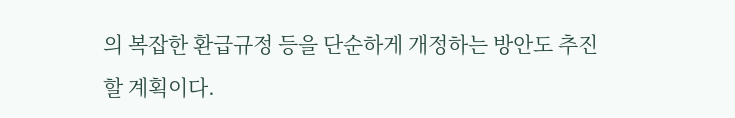의 복잡한 환급규정 등을 단순하게 개정하는 방안도 추진할 계획이다.